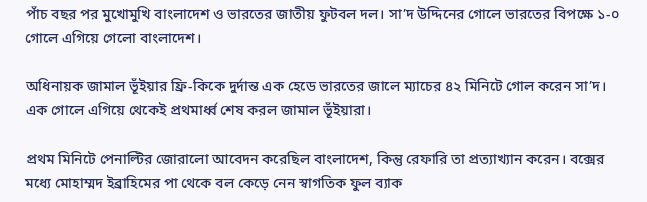পাঁচ বছর পর মুখোমুখি বাংলাদেশ ও ভারতের জাতীয় ফুটবল দল। সা’দ উদ্দিনের গোলে ভারতের বিপক্ষে ১-০ গোলে এগিয়ে গেলো বাংলাদেশ।

অধিনায়ক জামাল ভূঁইয়ার ফ্রি-কিকে দুর্দান্ত এক হেডে ভারতের জালে ম্যাচের ৪২ মিনিটে গোল করেন সা’দ। এক গোলে এগিয়ে থেকেই প্রথমার্ধ্ব শেষ করল জামাল ভূঁইয়ারা।

প্রথম মিনিটে পেনাল্টির জোরালো আবেদন করেছিল বাংলাদেশ, কিন্তু রেফারি তা প্রত্যাখ্যান করেন। বক্সের মধ্যে মোহাম্মদ ইব্রাহিমের পা থেকে বল কেড়ে নেন স্বাগতিক ফুল ব্যাক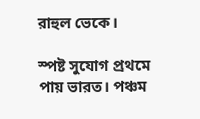রাহুল ভেকে।

স্পষ্ট সুযোগ প্রথমে পায় ভারত। পঞ্চম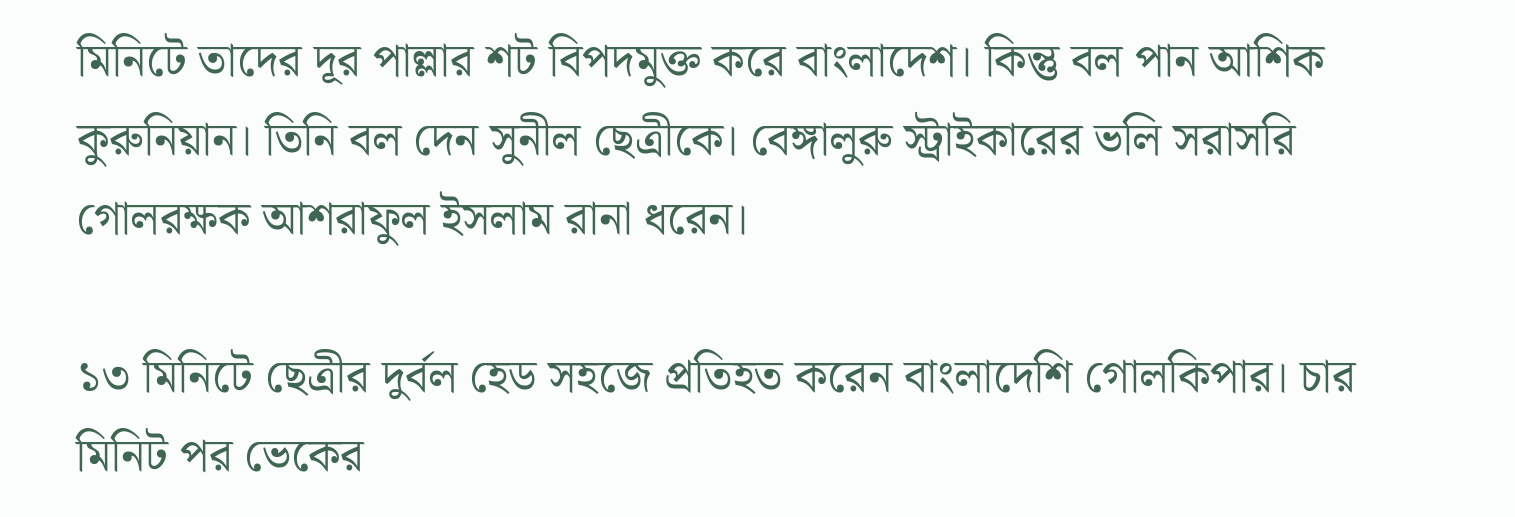মিনিটে তাদের দূর পাল্লার শট বিপদমুক্ত করে বাংলাদেশ। কিন্তু বল পান আশিক কুরুনিয়ান। তিনি বল দেন সুনীল ছেত্রীকে। বেঙ্গালুরু স্ট্রাইকারের ভলি সরাসরি গোলরক্ষক আশরাফুল ইসলাম রানা ধরেন।

১৩ মিনিটে ছেত্রীর দুর্বল হেড সহজে প্রতিহত করেন বাংলাদেশি গোলকিপার। চার মিনিট পর ভেকের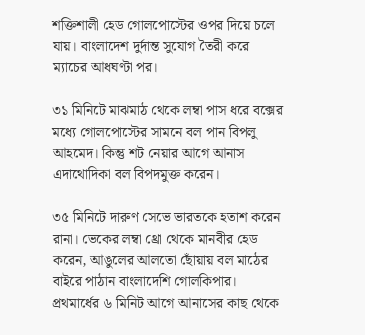শক্তিশালী হেড গোলপোস্টের ওপর দিয়ে চলে যায়। বাংলাদেশ দুর্দান্ত সুযোগ তৈরী করে ম্যাচের আধঘণ্টা পর।

৩১ মিনিটে মাঝমাঠ থেকে লম্বা পাস ধরে বক্সের মধ্যে গোলপোস্টের সামনে বল পান বিপলু আহমেদ। কিন্তু শট নেয়ার আগে আনাস এদাথোদিকা বল বিপদমুক্ত করেন।

৩৫ মিনিটে দারুণ সেভে ভারতকে হতাশ করেন রানা। ভেকের লম্বা থ্রো থেকে মানবীর হেড করেন, আঙুলের আলতো ছোঁয়ায় বল মাঠের বাইরে পাঠান বাংলাদেশি গোলকিপার। প্রথমার্ধের ৬ মিনিট আগে আনাসের কাছ থেকে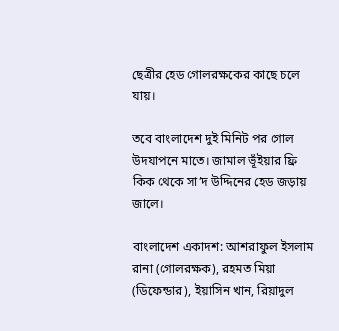ছেত্রীর হেড গোলরক্ষকের কাছে চলে যায়।

তবে বাংলাদেশ দুই মিনিট পর গোল উদযাপনে মাতে। জামাল ভূঁইয়ার ফ্রি কিক থেকে সা’দ উদ্দিনের হেড জড়ায় জালে।

বাংলাদেশ একাদশ: আশরাফুল ইসলাম রানা (গোলরক্ষক), রহমত মিয়া (ডিফেন্ডার), ইয়াসিন খান, রিয়াদুল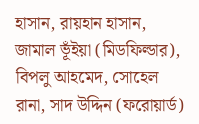হাসান, রায়হান হাসান, জামাল ভূঁইয়া (মিডফিল্ডার), বিপলু আহমেদ, সোহেল রানা, সাদ উদ্দিন (ফরোয়ার্ড)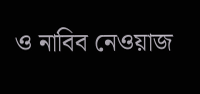ও নাবিব নেওয়াজ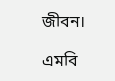জীবন।

এমবি